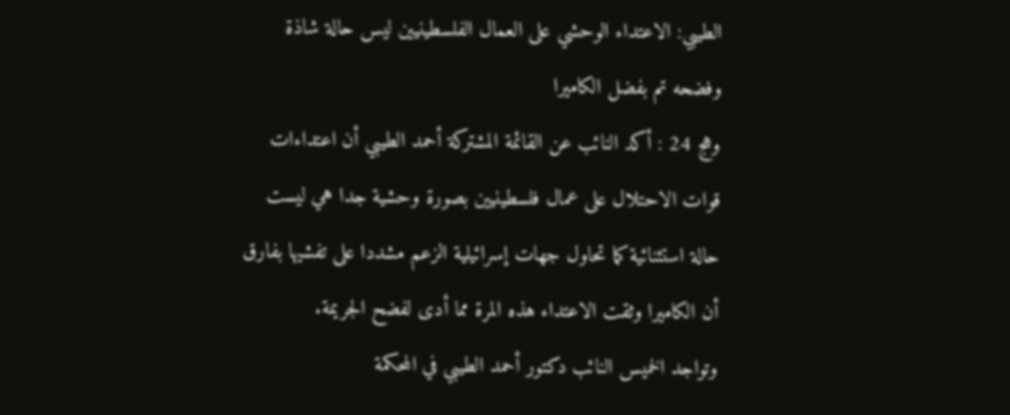الطيبي: الاعتداء الوحشي على العمال الفلسطينيين ليس حالة شاذة وفضحه تم بفضل الكاميرا
وهج 24 : أكد النائب عن القائمة المشتركة أحمد الطيبي أن اعتداءات قوات الاحتلال على عمال فلسطينيين بصورة وحشية جدا هي ليست حالة استثنائية كما تحاول جهات إسرائيلية الزعم مشددا على تفشيها بفارق أن الكاميرا وثقت الاعتداء هذه المرة مما أدى لفضح الجريمة.
وتواجد الخميس النائب دكتور أحمد الطيبي في المحكمة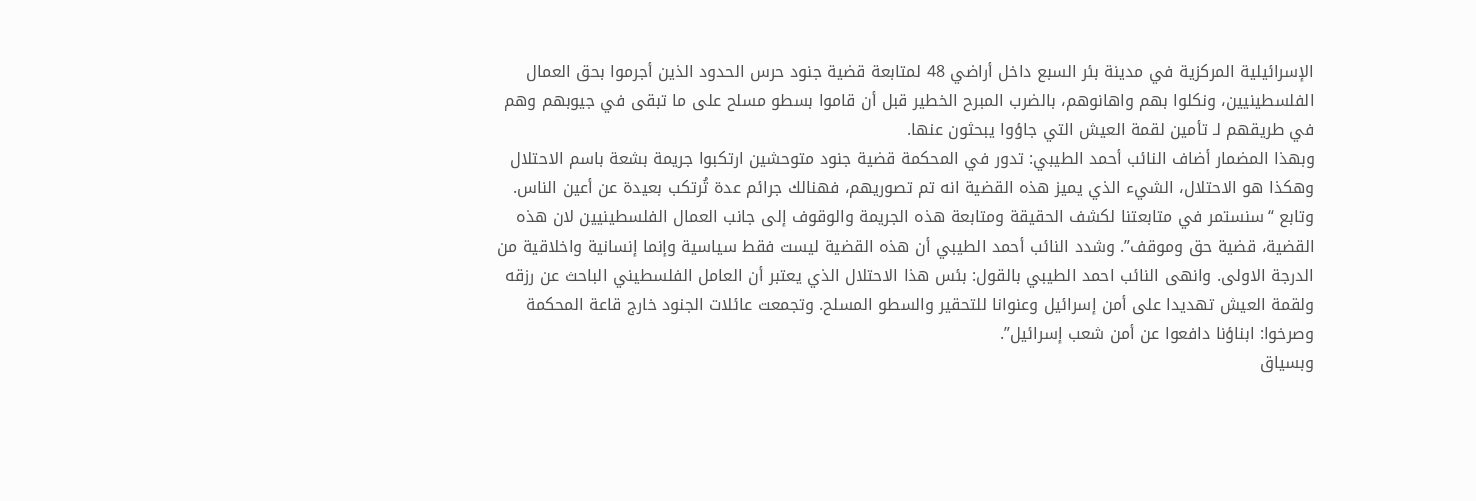الإسرائيلية المركزية في مدينة بئر السبع داخل أراضي 48 لمتابعة قضية جنود حرس الحدود الذين أجرموا بحق العمال الفلسطينيين، ونكلوا بهم واهانوهم، بالضرب المبرح الخطير قبل أن قاموا بسطو مسلح على ما تبقى في جيوبهم وهم في طريقهم لـ تأمين لقمة العيش التي جاؤوا يبحثون عنها.
وبهذا المضمار أضاف النائب أحمد الطيبي: تدور في المحكمة قضية جنود متوحشين ارتكبوا جريمة بشعة باسم الاحتلال وهكذا هو الاحتلال، الشيء الذي يميز هذه القضية انه تم تصوريهم، فهنالك جرائم عدة تُرتكب بعيدة عن أعين الناس.
وتابع “سنستمر في متابعتنا لكشف الحقيقة ومتابعة هذه الجريمة والوقوف إلى جانب العمال الفلسطينيين لان هذه القضية، قضية حق وموقف”. وشدد النائب أحمد الطيبي أن هذه القضية ليست فقط سياسية وإنما إنسانية واخلاقية من الدرجة الاولى. وانهى النائب احمد الطيبي بالقول: بئس هذا الاحتلال الذي يعتبر أن العامل الفلسطيني الباحث عن رزقه ولقمة العيش تهديدا على أمن إسرائيل وعنوانا للتحقير والسطو المسلح. وتجمعت عائلات الجنود خارج قاعة المحكمة وصرخوا: ابناؤنا دافعوا عن أمن شعب إسرائيل”.
وبسياق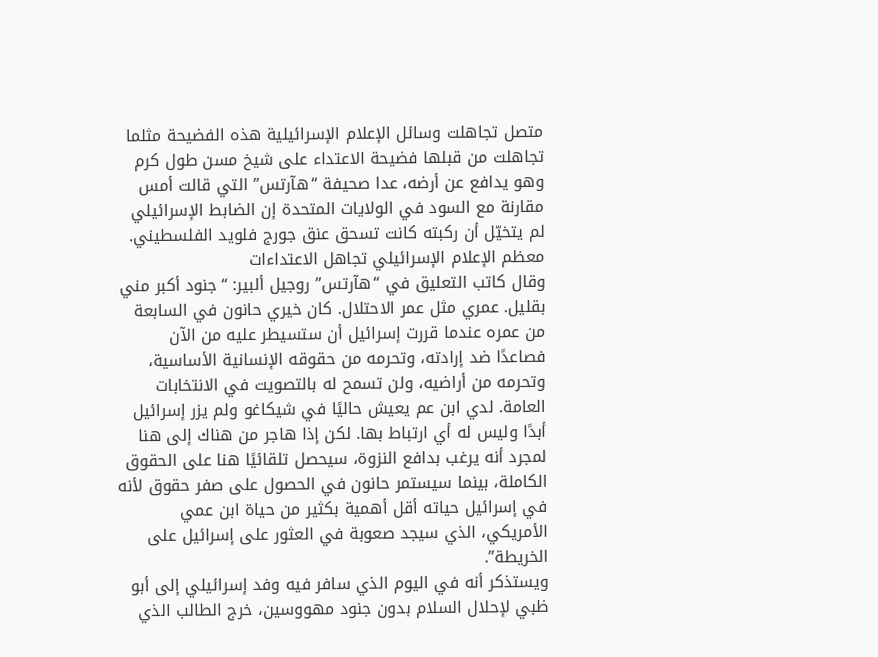متصل تجاهلت وسائل الإعلام الإسرائيلية هذه الفضيحة مثلما تجاهلت من قبلها فضيحة الاعتداء على شيخ مسن طول كرم وهو يدافع عن أرضه، عدا صحيفة “هآرتس” التي قالت أمس مقارنة مع السود في الولايات المتحدة إن الضابط الإسرائيلي لم يتخيّل أن ركبته كانت تسحق عنق جورج فلويد الفلسطيني.
معظم الإعلام الإسرائيلي تجاهل الاعتداءات
وقال كاتب التعليق في “هآرتس” روجيل ألبير: “جنود أكبر مني بقليل. عمري مثل عمر الاحتلال. كان خيري حانون في السابعة من عمره عندما قررت إسرائيل أن ستسيطر عليه من الآن فصاعدًا ضد إرادته، وتحرمه من حقوقه الإنسانية الأساسية، وتحرمه من أراضيه، ولن تسمح له بالتصويت في الانتخابات العامة. لدي ابن عم يعيش حاليًا في شيكاغو ولم يزر إسرائيل أبدًا وليس له أي ارتباط بها. لكن إذا هاجر من هناك إلى هنا لمجرد أنه يرغب بدافع النزوة، سيحصل تلقائيًا هنا على الحقوق الكاملة، بينما سيستمر حانون في الحصول على صفر حقوق لأنه في إسرائيل حياته أقل أهمية بكثير من حياة ابن عمي الأمريكي، الذي سيجد صعوبة في العثور على إسرائيل على الخريطة”.
ويستذكر أنه في اليوم الذي سافر فيه وفد إسرائيلي إلى أبو ظبي لإحلال السلام بدون جنود مهووسين، خرج الطالب الذي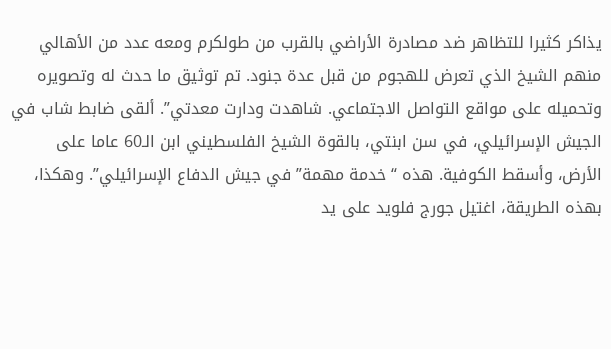يذاكر كثيرا للتظاهر ضد مصادرة الأراضي بالقرب من طولكرم ومعه عدد من الأهالي منهم الشيخ الذي تعرض للهجوم من قبل عدة جنود. تم توثيق ما حدث له وتصويره وتحميله على مواقع التواصل الاجتماعي. شاهدت ودارت معدتي”. ألقى ضابط شاب في الجيش الإسرائيلي، في سن ابنتي، بالقوة الشيخ الفلسطيني ابن الـ60 عاما على الأرض، وأسقط الكوفية. هذه “خدمة مهمة” في جيش الدفاع الإسرائيلي”. وهكذا، بهذه الطريقة، اغتيل جورج فلويد على يد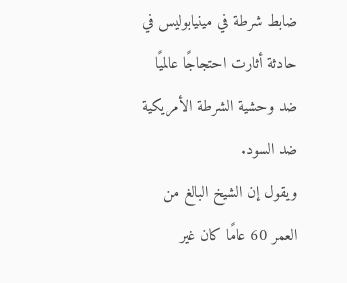ضابط شرطة في مينيابوليس في حادثة أثارت احتجاجًا عالميًا ضد وحشية الشرطة الأمريكية ضد السود.
ويقول إن الشيخ البالغ من العمر 60 عامًا كان غير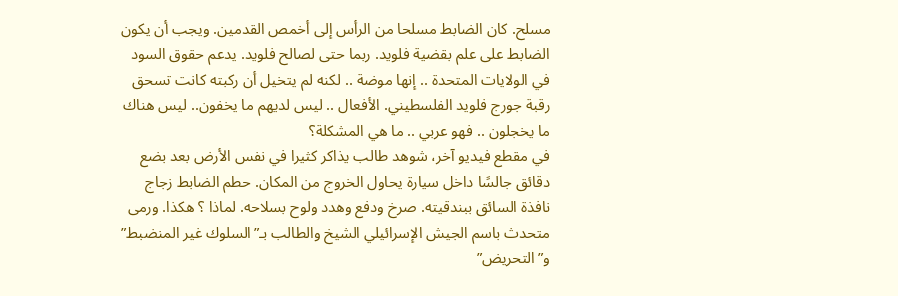مسلح. كان الضابط مسلحا من الرأس إلى أخمص القدمين. ويجب أن يكون الضابط على علم بقضية فلويد. ربما حتى لصالح فلويد. يدعم حقوق السود في الولايات المتحدة .. إنها موضة .. لكنه لم يتخيل أن ركبته كانت تسحق رقبة جورج فلويد الفلسطيني. الأفعال .. ليس لديهم ما يخفون.. ليس هناك ما يخجلون .. فهو عربي .. ما هي المشكلة؟
في مقطع فيديو آخر، شوهد طالب يذاكر كثيرا في نفس الأرض بعد بضع دقائق جالسًا داخل سيارة يحاول الخروج من المكان. حطم الضابط زجاج نافذة السائق ببندقيته. صرخ ودفع وهدد ولوح بسلاحه. لماذا ؟ هكذا. ورمى متحدث باسم الجيش الإسرائيلي الشيخ والطالب بـ”السلوك غير المنضبط” و”التحريض”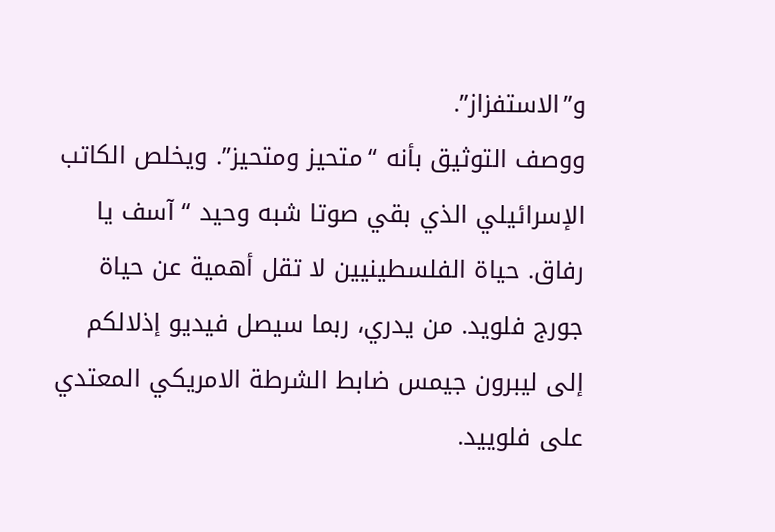و”الاستفزاز”.
ووصف التوثيق بأنه “متحيز ومتحيز”. ويخلص الكاتب الإسرائيلي الذي بقي صوتا شبه وحيد “آسف يا رفاق. حياة الفلسطينيين لا تقل أهمية عن حياة جورج فلويد. من يدري، ربما سيصل فيديو إذلالكم إلى ليبرون جيمس ضابط الشرطة الامريكي المعتدي على فلوييد.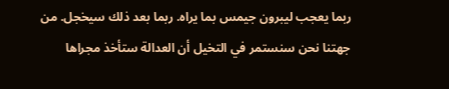ربما يعجب ليبرون جيمس بما يراه. ربما بعد ذلك سيخجل. من جهتنا نحن سنستمر في التخيل أن العدالة ستأخذ مجراها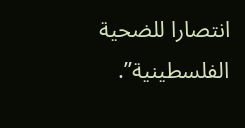انتصارا للضحية الفلسطينية”.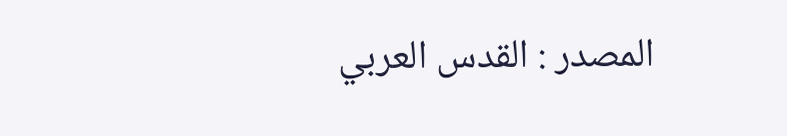المصدر : القدس العربي